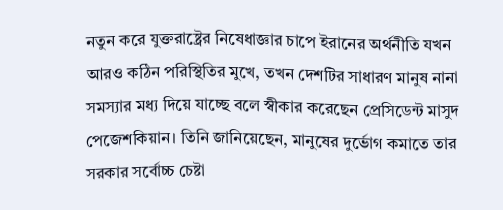নতুন করে যুক্তরাষ্ট্রের নিষেধাজ্ঞার চাপে ইরানের অর্থনীতি যখন আরও কঠিন পরিস্থিতির মুখে, তখন দেশটির সাধারণ মানুষ নানা সমস্যার মধ্য দিয়ে যাচ্ছে বলে স্বীকার করেছেন প্রেসিডেন্ট মাসুদ পেজেশকিয়ান। তিনি জানিয়েছেন, মানুষের দুর্ভোগ কমাতে তার সরকার সর্বোচ্চ চেষ্টা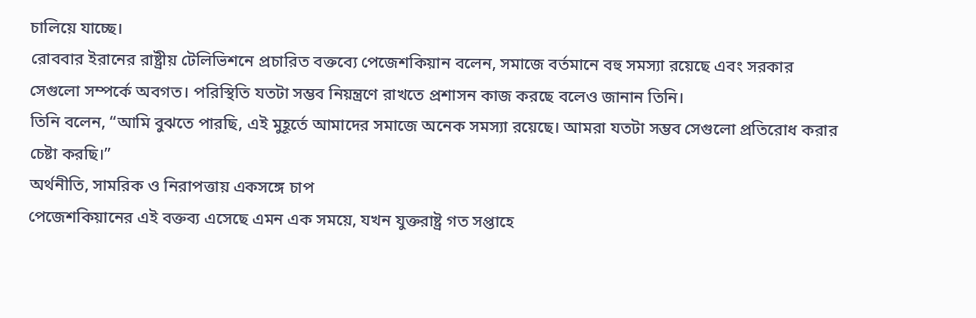চালিয়ে যাচ্ছে।
রোববার ইরানের রাষ্ট্রীয় টেলিভিশনে প্রচারিত বক্তব্যে পেজেশকিয়ান বলেন, সমাজে বর্তমানে বহু সমস্যা রয়েছে এবং সরকার সেগুলো সম্পর্কে অবগত। পরিস্থিতি যতটা সম্ভব নিয়ন্ত্রণে রাখতে প্রশাসন কাজ করছে বলেও জানান তিনি।
তিনি বলেন, “আমি বুঝতে পারছি, এই মুহূর্তে আমাদের সমাজে অনেক সমস্যা রয়েছে। আমরা যতটা সম্ভব সেগুলো প্রতিরোধ করার চেষ্টা করছি।”
অর্থনীতি, সামরিক ও নিরাপত্তায় একসঙ্গে চাপ
পেজেশকিয়ানের এই বক্তব্য এসেছে এমন এক সময়ে, যখন যুক্তরাষ্ট্র গত সপ্তাহে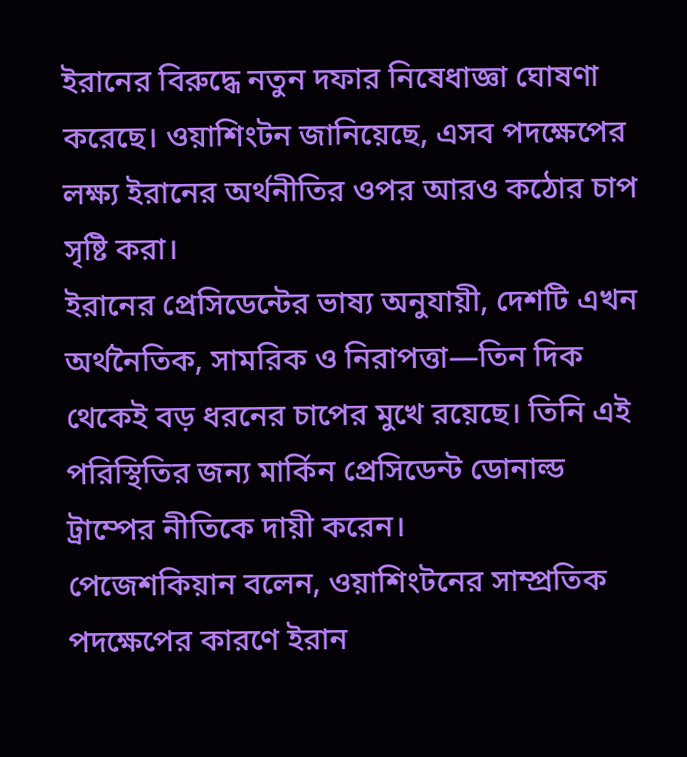ইরানের বিরুদ্ধে নতুন দফার নিষেধাজ্ঞা ঘোষণা করেছে। ওয়াশিংটন জানিয়েছে, এসব পদক্ষেপের লক্ষ্য ইরানের অর্থনীতির ওপর আরও কঠোর চাপ সৃষ্টি করা।
ইরানের প্রেসিডেন্টের ভাষ্য অনুযায়ী, দেশটি এখন অর্থনৈতিক, সামরিক ও নিরাপত্তা—তিন দিক থেকেই বড় ধরনের চাপের মুখে রয়েছে। তিনি এই পরিস্থিতির জন্য মার্কিন প্রেসিডেন্ট ডোনাল্ড ট্রাম্পের নীতিকে দায়ী করেন।
পেজেশকিয়ান বলেন, ওয়াশিংটনের সাম্প্রতিক পদক্ষেপের কারণে ইরান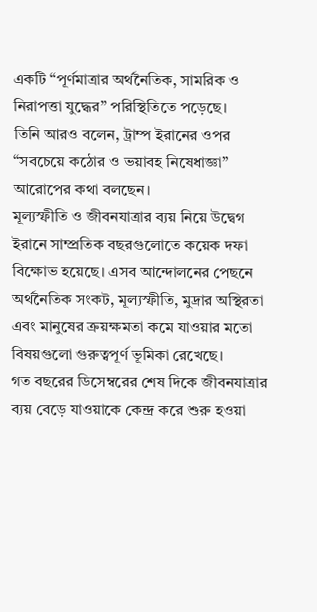একটি “পূর্ণমাত্রার অর্থনৈতিক, সামরিক ও নিরাপত্তা যুদ্ধের” পরিস্থিতিতে পড়েছে।
তিনি আরও বলেন, ট্রাম্প ইরানের ওপর “সবচেয়ে কঠোর ও ভয়াবহ নিষেধাজ্ঞা” আরোপের কথা বলছেন।
মূল্যস্ফীতি ও জীবনযাত্রার ব্যয় নিয়ে উদ্বেগ
ইরানে সাম্প্রতিক বছরগুলোতে কয়েক দফা বিক্ষোভ হয়েছে। এসব আন্দোলনের পেছনে অর্থনৈতিক সংকট, মূল্যস্ফীতি, মুদ্রার অস্থিরতা এবং মানুষের ক্রয়ক্ষমতা কমে যাওয়ার মতো বিষয়গুলো গুরুত্বপূর্ণ ভূমিকা রেখেছে।
গত বছরের ডিসেম্বরের শেষ দিকে জীবনযাত্রার ব্যয় বেড়ে যাওয়াকে কেন্দ্র করে শুরু হওয়া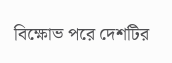বিক্ষোভ পরে দেশটির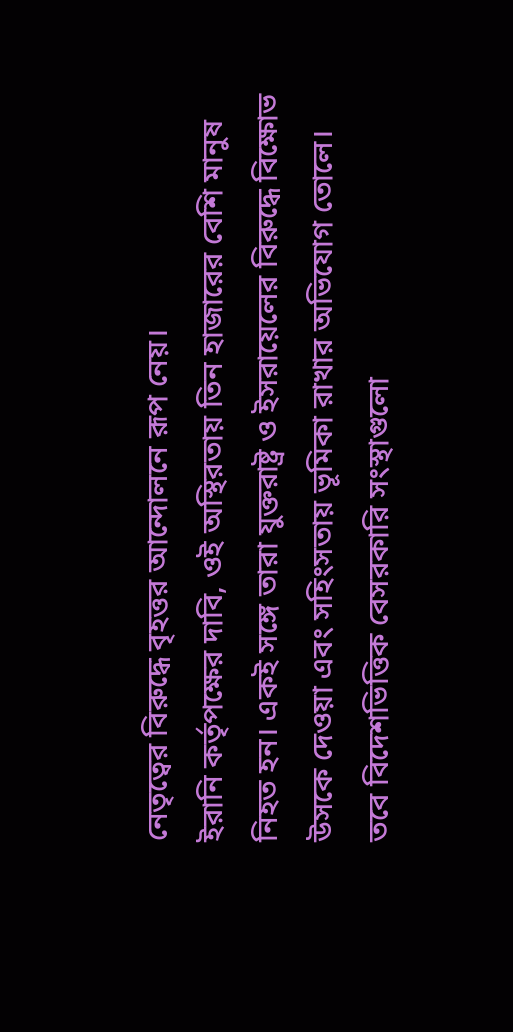নেতৃত্বের বিরুদ্ধে বৃহত্তর আন্দোলনে রূপ নেয়।
ইরানি কর্তৃপক্ষের দাবি, ওই অস্থিরতায় তিন হাজারের বেশি মানুষ নিহত হন। একই সঙ্গে তারা যুক্তরাষ্ট্র ও ইসরায়েলের বিরুদ্ধে বিক্ষোভ উসকে দেওয়া এবং সহিংসতায় ভূমিকা রাখার অভিযোগ তোলে।
তবে বিদেশভিত্তিক বেসরকারি সংস্থাগুলো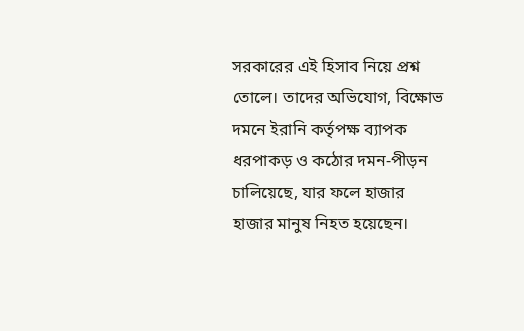সরকারের এই হিসাব নিয়ে প্রশ্ন তোলে। তাদের অভিযোগ, বিক্ষোভ দমনে ইরানি কর্তৃপক্ষ ব্যাপক ধরপাকড় ও কঠোর দমন-পীড়ন চালিয়েছে, যার ফলে হাজার হাজার মানুষ নিহত হয়েছেন।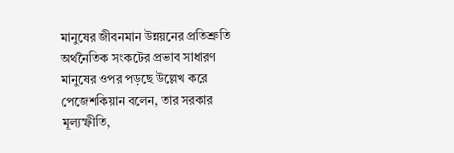মানুষের জীবনমান উন্নয়নের প্রতিশ্রুতি
অর্থনৈতিক সংকটের প্রভাব সাধারণ মানুষের ওপর পড়ছে উল্লেখ করে পেজেশকিয়ান বলেন, তার সরকার মূল্যস্ফীতি,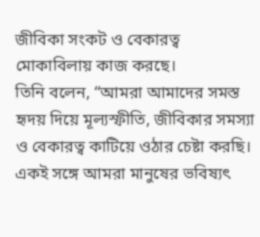জীবিকা সংকট ও বেকারত্ব মোকাবিলায় কাজ করছে।
তিনি বলেন, “আমরা আমাদের সমস্ত হৃদয় দিয়ে মূল্যস্ফীতি, জীবিকার সমস্যা ও বেকারত্ব কাটিয়ে ওঠার চেষ্টা করছি। একই সঙ্গে আমরা মানুষের ভবিষ্যৎ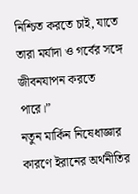নিশ্চিত করতে চাই, যাতে তারা মর্যাদা ও গর্বের সঙ্গে জীবনযাপন করতে পারে।”
নতুন মার্কিন নিষেধাজ্ঞার কারণে ইরানের অর্থনীতির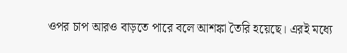ওপর চাপ আরও বাড়তে পারে বলে আশঙ্কা তৈরি হয়েছে। এরই মধ্যে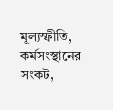মূল্যস্ফীতি, কর্মসংস্থানের সংকট,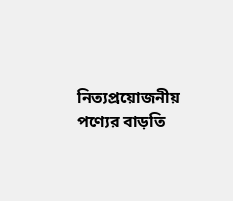নিত্যপ্রয়োজনীয় পণ্যের বাড়তি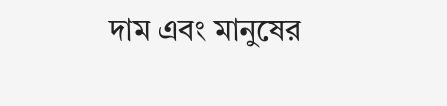দাম এবং মানুষের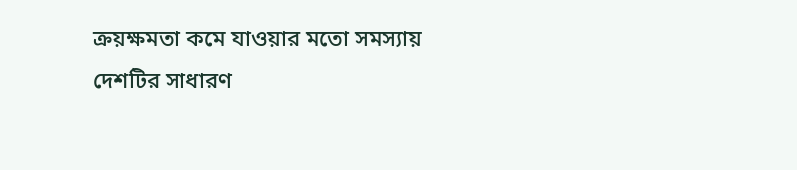ক্রয়ক্ষমতা কমে যাওয়ার মতো সমস্যায় দেশটির সাধারণ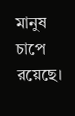মানুষ চাপে রয়েছে।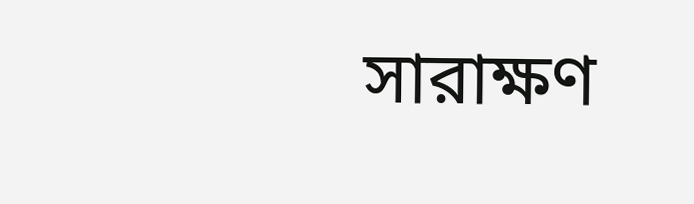সারাক্ষণ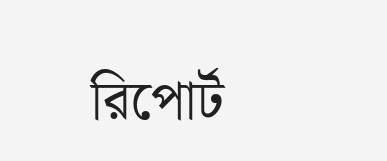রিপোর্ট